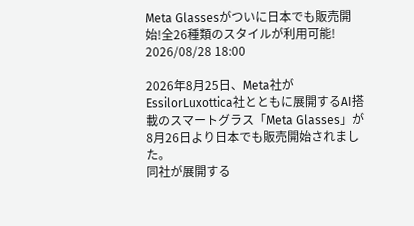Meta Glassesがついに日本でも販売開始!全26種類のスタイルが利用可能!
2026/08/28 18:00

2026年8月25日、Meta社がEssilorLuxottica社とともに展開するAI搭載のスマートグラス「Meta Glasses」が8月26日より日本でも販売開始されました。
同社が展開する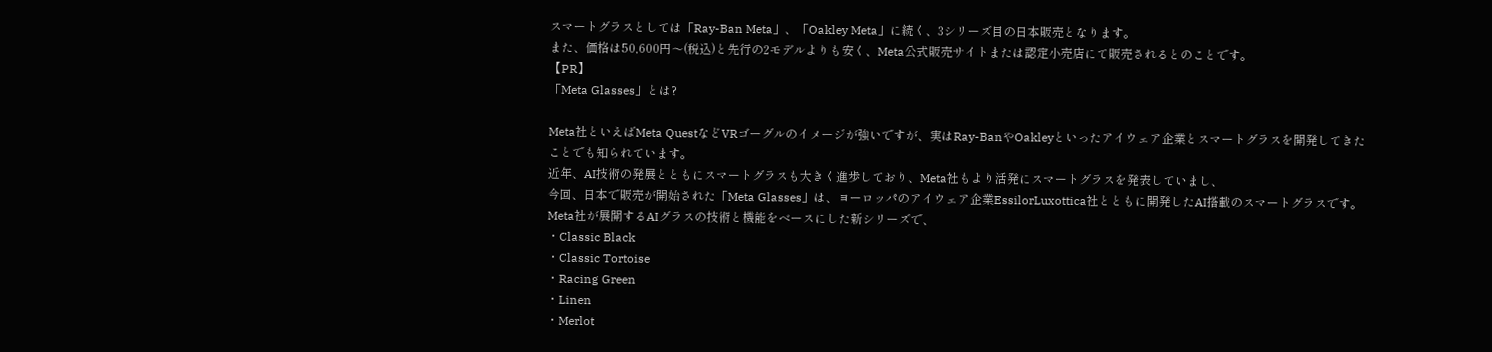スマートグラスとしては「Ray-Ban Meta」、「Oakley Meta」に続く、3シリーズ目の日本販売となります。
また、価格は50,600円〜(税込)と先行の2モデルよりも安く、Meta公式販売サイトまたは認定小売店にて販売されるとのことです。
【PR】
「Meta Glasses」とは?

Meta社といえばMeta QuestなどVRゴーグルのイメージが強いですが、実はRay-BanやOakleyといったアイウェア企業とスマートグラスを開発してきたことでも知られています。
近年、AI技術の発展とともにスマートグラスも大きく進歩しており、Meta社もより活発にスマートグラスを発表していまし、
今回、日本で販売が開始された「Meta Glasses」は、ヨーロッパのアイウェア企業EssilorLuxottica社とともに開発したAI搭載のスマートグラスです。
Meta社が展開するAIグラスの技術と機能をベースにした新シリーズで、
・Classic Black
・Classic Tortoise
・Racing Green
・Linen
・Merlot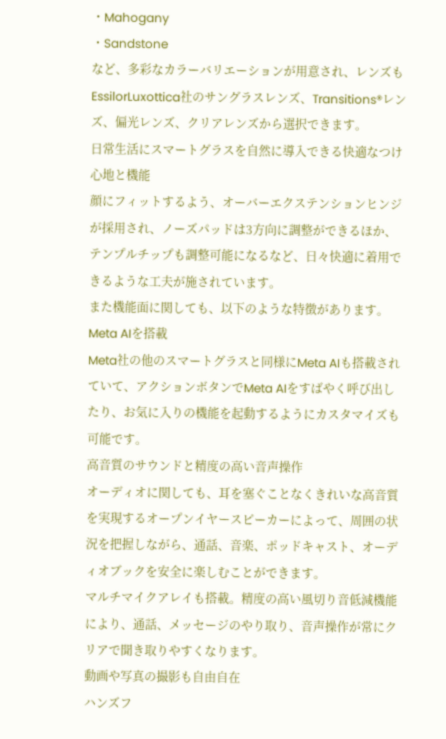・Mahogany
・Sandstone
など、多彩なカラーバリエーションが用意され、レンズもEssilorLuxottica社のサングラスレンズ、Transitions®レンズ、偏光レンズ、クリアレンズから選択できます。
日常生活にスマートグラスを自然に導入できる快適なつけ心地と機能
顔にフィットするよう、オーバーエクステンションヒンジが採用され、ノーズパッドは3方向に調整ができるほか、テンプルチップも調整可能になるなど、日々快適に着用できるような工夫が施されています。
また機能面に関しても、以下のような特徴があります。
Meta AIを搭載
Meta社の他のスマートグラスと同様にMeta AIも搭載されていて、アクションボタンでMeta AIをすばやく呼び出したり、お気に入りの機能を起動するようにカスタマイズも可能です。
高音質のサウンドと精度の高い音声操作
オーディオに関しても、耳を塞ぐことなくきれいな高音質を実現するオープンイヤースピーカーによって、周囲の状況を把握しながら、通話、音楽、ポッドキャスト、オーディオブックを安全に楽しむことができます。
マルチマイクアレイも搭載。精度の高い風切り音低減機能により、通話、メッセージのやり取り、音声操作が常にクリアで聞き取りやすくなります。
動画や写真の撮影も自由自在
ハンズフ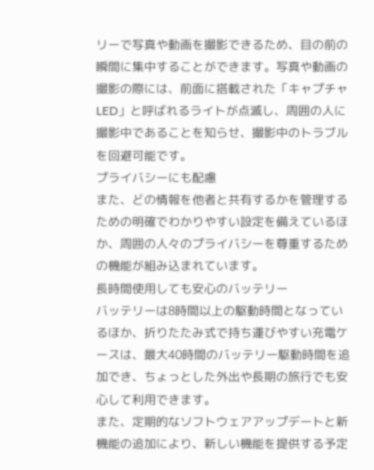リーで写真や動画を撮影できるため、目の前の瞬間に集中することができます。写真や動画の撮影の際には、前面に搭載された「キャプチャLED」と呼ばれるライトが点滅し、周囲の人に撮影中であることを知らせ、撮影中のトラブルを回避可能です。
プライバシーにも配慮
また、どの情報を他者と共有するかを管理するための明確でわかりやすい設定を備えているほか、周囲の人々のプライバシーを尊重するための機能が組み込まれています。
長時間使用しても安心のバッテリー
バッテリーは8時間以上の駆動時間となっているほか、折りたたみ式で持ち運びやすい充電ケースは、最大40時間のバッテリー駆動時間を追加でき、ちょっとした外出や長期の旅行でも安心して利用できます。
また、定期的なソフトウェアアップデートと新機能の追加により、新しい機能を提供する予定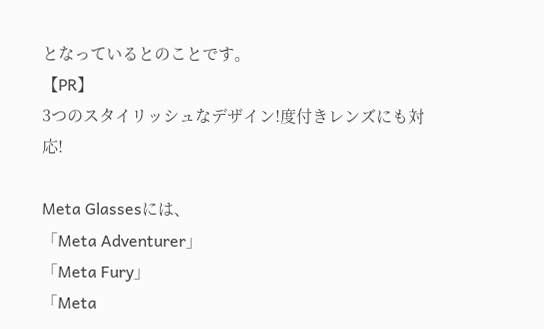となっているとのことです。
【PR】
3つのスタイリッシュなデザイン!度付きレンズにも対応!

Meta Glassesには、
「Meta Adventurer」
「Meta Fury」
「Meta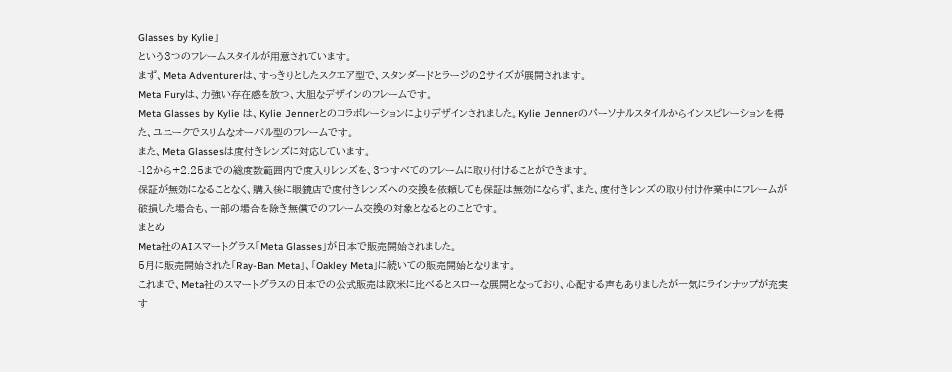Glasses by Kylie」
という3つのフレームスタイルが用意されています。
まず、Meta Adventurerは、すっきりとしたスクエア型で、スタンダードとラージの2サイズが展開されます。
Meta Furyは、力強い存在感を放つ、大胆なデザインのフレームです。
Meta Glasses by Kylie は、Kylie Jennerとのコラボレーションによりデザインされました。Kylie Jennerのパーソナルスタイルからインスピレーションを得た、ユニークでスリムなオーバル型のフレームです。
また、Meta Glassesは度付きレンズに対応しています。
-12から+2.25までの総度数範囲内で度入りレンズを、3つすべてのフレームに取り付けることができます。
保証が無効になることなく、購入後に眼鏡店で度付きレンズへの交換を依頼しても保証は無効にならず、また、度付きレンズの取り付け作業中にフレームが破損した場合も、一部の場合を除き無償でのフレーム交換の対象となるとのことです。
まとめ
Meta社のAIスマートグラス「Meta Glasses」が日本で販売開始されました。
5月に販売開始された「Ray-Ban Meta」、「Oakley Meta」に続いての販売開始となります。
これまで、Meta社のスマートグラスの日本での公式販売は欧米に比べるとスローな展開となっており、心配する声もありましたが一気にラインナップが充実す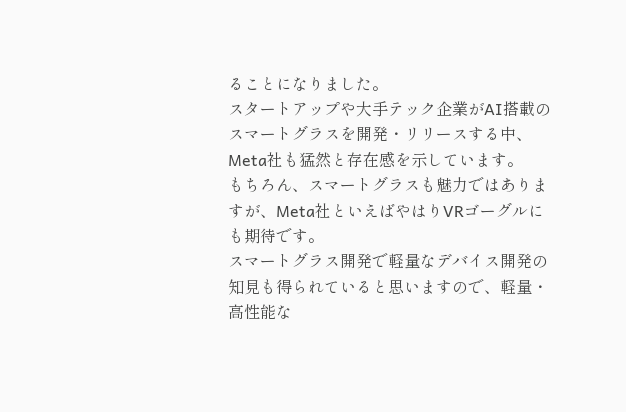ることになりました。
スタートアップや大手テック企業がAI搭載のスマートグラスを開発・リリースする中、Meta社も猛然と存在感を示しています。
もちろん、スマートグラスも魅力ではありますが、Meta社といえばやはりVRゴーグルにも期待です。
スマートグラス開発で軽量なデバイス開発の知見も得られていると思いますので、軽量・高性能な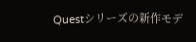Questシリーズの新作モデ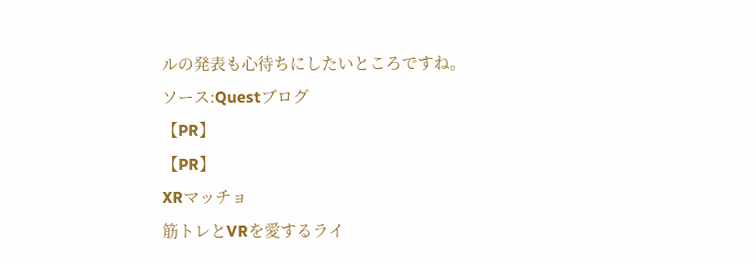ルの発表も心待ちにしたいところですね。
ソース:Questブログ
【PR】
【PR】
XRマッチョ
筋トレとVRを愛するライ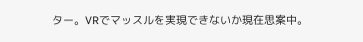ター。VRでマッスルを実現できないか現在思案中。